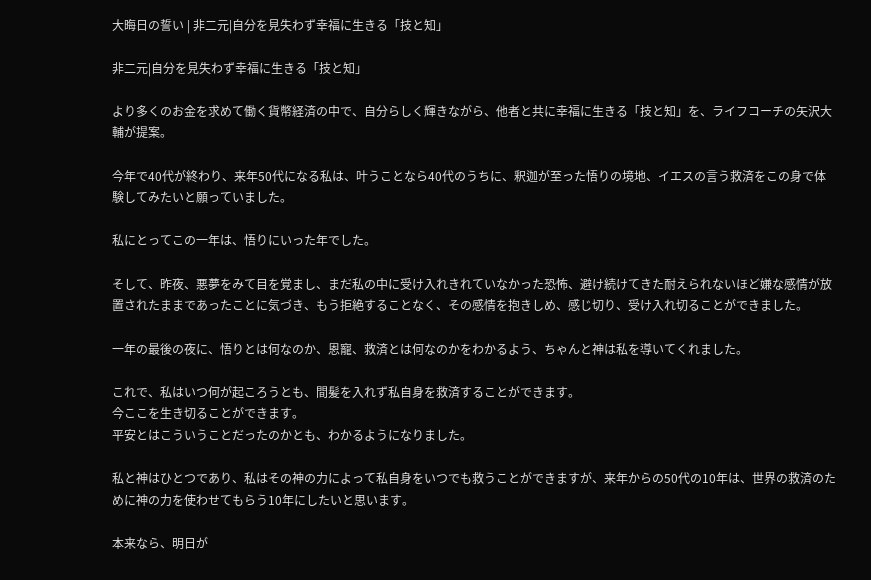大晦日の誓い | 非二元|自分を見失わず幸福に生きる「技と知」

非二元|自分を見失わず幸福に生きる「技と知」

より多くのお金を求めて働く貨幣経済の中で、自分らしく輝きながら、他者と共に幸福に生きる「技と知」を、ライフコーチの矢沢大輔が提案。

今年で40代が終わり、来年50代になる私は、叶うことなら40代のうちに、釈迦が至った悟りの境地、イエスの言う救済をこの身で体験してみたいと願っていました。

私にとってこの一年は、悟りにいった年でした。

そして、昨夜、悪夢をみて目を覚まし、まだ私の中に受け入れきれていなかった恐怖、避け続けてきた耐えられないほど嫌な感情が放置されたままであったことに気づき、もう拒絶することなく、その感情を抱きしめ、感じ切り、受け入れ切ることができました。

一年の最後の夜に、悟りとは何なのか、恩寵、救済とは何なのかをわかるよう、ちゃんと神は私を導いてくれました。

これで、私はいつ何が起ころうとも、間髪を入れず私自身を救済することができます。
今ここを生き切ることができます。
平安とはこういうことだったのかとも、わかるようになりました。

私と神はひとつであり、私はその神の力によって私自身をいつでも救うことができますが、来年からの50代の10年は、世界の救済のために神の力を使わせてもらう10年にしたいと思います。

本来なら、明日が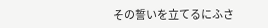その誓いを立てるにふさ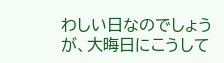わしい日なのでしょうが、大晦日にこうして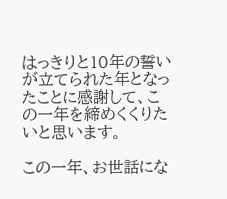はっきりと10年の誓いが立てられた年となったことに感謝して、この一年を締めくくりたいと思います。

この一年、お世話にな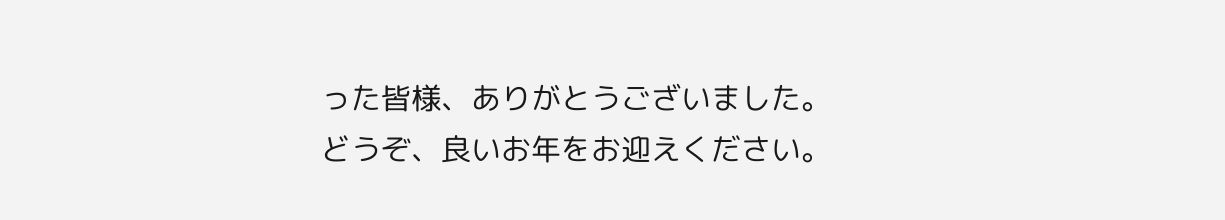った皆様、ありがとうございました。
どうぞ、良いお年をお迎えください。